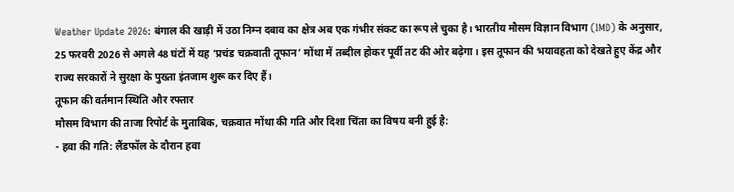Weather Update 2026: बंगाल की खाड़ी में उठा निम्न दबाव का क्षेत्र अब एक गंभीर संकट का रूप ले चुका है। भारतीय मौसम विज्ञान विभाग (IMD) के अनुसार, 25 फरवरी 2026 से अगले 48 घंटों में यह ‘प्रचंड चक्रवाती तूफान’ मोंथा में तब्दील होकर पूर्वी तट की ओर बढ़ेगा। इस तूफान की भयावहता को देखते हुए केंद्र और राज्य सरकारों ने सुरक्षा के पुख्ता इंतजाम शुरू कर दिए हैं।
तूफान की वर्तमान स्थिति और रफ्तार
मौसम विभाग की ताजा रिपोर्ट के मुताबिक, चक्रवात मोंथा की गति और दिशा चिंता का विषय बनी हुई है:
- हवा की गति: लैंडफॉल के दौरान हवा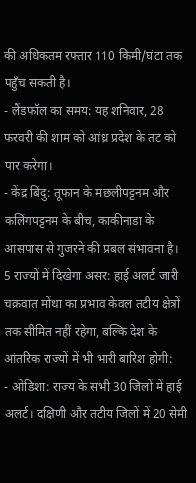की अधिकतम रफ्तार 110 किमी/घंटा तक पहुँच सकती है।
- लैंडफॉल का समय: यह शनिवार, 28 फरवरी की शाम को आंध्र प्रदेश के तट को पार करेगा।
- केंद्र बिंदु: तूफान के मछलीपट्टनम और कलिंगपट्टनम के बीच, काकीनाडा के आसपास से गुजरने की प्रबल संभावना है।
5 राज्यों में दिखेगा असर: हाई अलर्ट जारी
चक्रवात मोंथा का प्रभाव केवल तटीय क्षेत्रों तक सीमित नहीं रहेगा, बल्कि देश के आंतरिक राज्यों में भी भारी बारिश होगी:
- ओडिशा: राज्य के सभी 30 जिलों में हाई अलर्ट। दक्षिणी और तटीय जिलों में 20 सेमी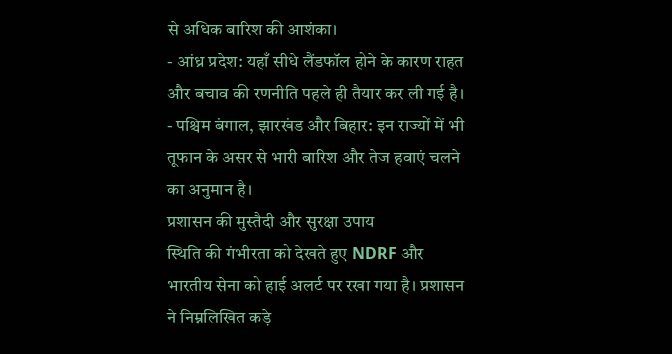से अधिक बारिश की आशंका।
- आंध्र प्रदेश: यहाँ सीधे लैंडफॉल होने के कारण राहत और बचाव की रणनीति पहले ही तैयार कर ली गई है।
- पश्चिम बंगाल, झारखंड और बिहार: इन राज्यों में भी तूफान के असर से भारी बारिश और तेज हवाएं चलने का अनुमान है।
प्रशासन की मुस्तैदी और सुरक्षा उपाय
स्थिति की गंभीरता को देखते हुए NDRF और भारतीय सेना को हाई अलर्ट पर रखा गया है। प्रशासन ने निम्नलिखित कड़े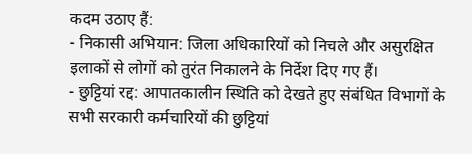कदम उठाए हैं:
- निकासी अभियान: जिला अधिकारियों को निचले और असुरक्षित इलाकों से लोगों को तुरंत निकालने के निर्देश दिए गए हैं।
- छुट्टियां रद्द: आपातकालीन स्थिति को देखते हुए संबंधित विभागों के सभी सरकारी कर्मचारियों की छुट्टियां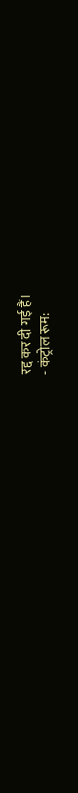रद्द कर दी गई हैं।
- कंट्रोल रूम: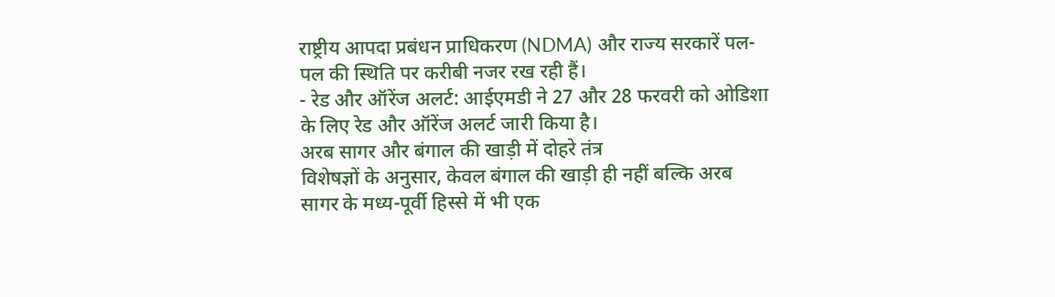राष्ट्रीय आपदा प्रबंधन प्राधिकरण (NDMA) और राज्य सरकारें पल-पल की स्थिति पर करीबी नजर रख रही हैं।
- रेड और ऑरेंज अलर्ट: आईएमडी ने 27 और 28 फरवरी को ओडिशा के लिए रेड और ऑरेंज अलर्ट जारी किया है।
अरब सागर और बंगाल की खाड़ी में दोहरे तंत्र
विशेषज्ञों के अनुसार, केवल बंगाल की खाड़ी ही नहीं बल्कि अरब सागर के मध्य-पूर्वी हिस्से में भी एक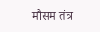मौसम तंत्र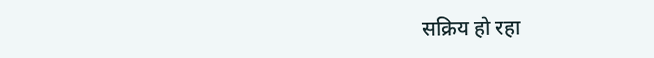सक्रिय हो रहा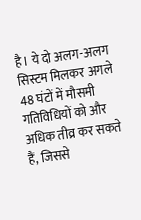है। ये दो अलग-अलग सिस्टम मिलकर अगले 48 घंटों में मौसमी गतिविधियों को और अधिक तीव्र कर सकते हैं, जिससे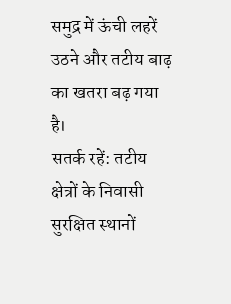समुद्र में ऊंची लहरें उठने और तटीय बाढ़ का खतरा बढ़ गया है।
सतर्क रहें: तटीय क्षेत्रों के निवासी सुरक्षित स्थानों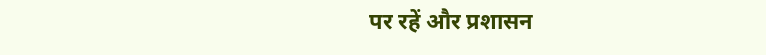पर रहें और प्रशासन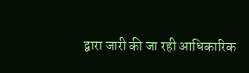द्वारा जारी की जा रही आधिकारिक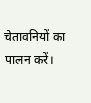चेतावनियों का पालन करें।